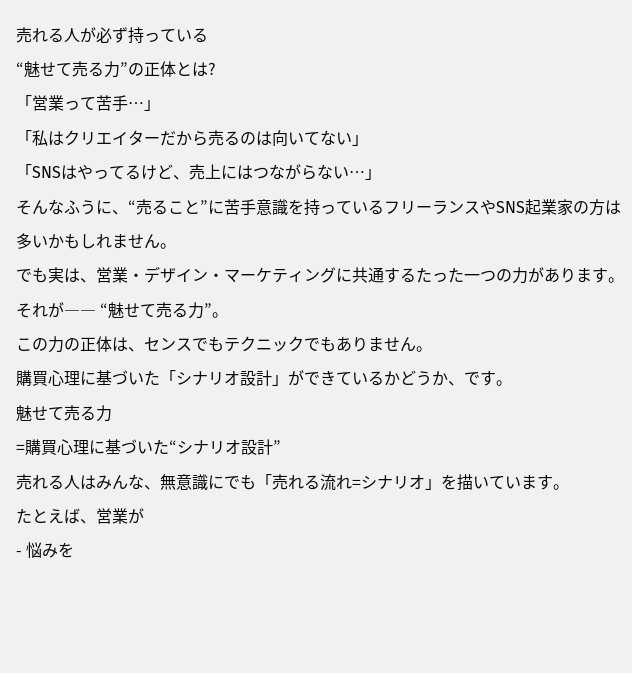売れる人が必ず持っている
“魅せて売る力”の正体とは?
「営業って苦手…」
「私はクリエイターだから売るのは向いてない」
「SNSはやってるけど、売上にはつながらない…」
そんなふうに、“売ること”に苦手意識を持っているフリーランスやSNS起業家の方は多いかもしれません。
でも実は、営業・デザイン・マーケティングに共通するたった一つの力があります。
それが―― “魅せて売る力”。
この力の正体は、センスでもテクニックでもありません。
購買心理に基づいた「シナリオ設計」ができているかどうか、です。
魅せて売る力
=購買心理に基づいた“シナリオ設計”
売れる人はみんな、無意識にでも「売れる流れ=シナリオ」を描いています。
たとえば、営業が
- 悩みを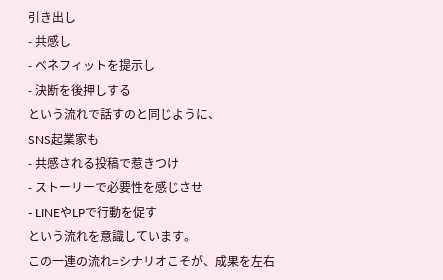引き出し
- 共感し
- ベネフィットを提示し
- 決断を後押しする
という流れで話すのと同じように、
SNS起業家も
- 共感される投稿で惹きつけ
- ストーリーで必要性を感じさせ
- LINEやLPで行動を促す
という流れを意識しています。
この一連の流れ=シナリオこそが、成果を左右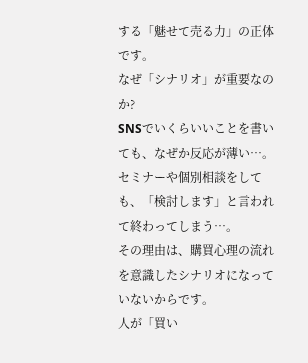する「魅せて売る力」の正体です。
なぜ「シナリオ」が重要なのか?
SNSでいくらいいことを書いても、なぜか反応が薄い…。
セミナーや個別相談をしても、「検討します」と言われて終わってしまう…。
その理由は、購買心理の流れを意識したシナリオになっていないからです。
人が「買い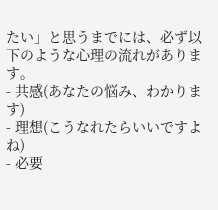たい」と思うまでには、必ず以下のような心理の流れがあります。
- 共感(あなたの悩み、わかります)
- 理想(こうなれたらいいですよね)
- 必要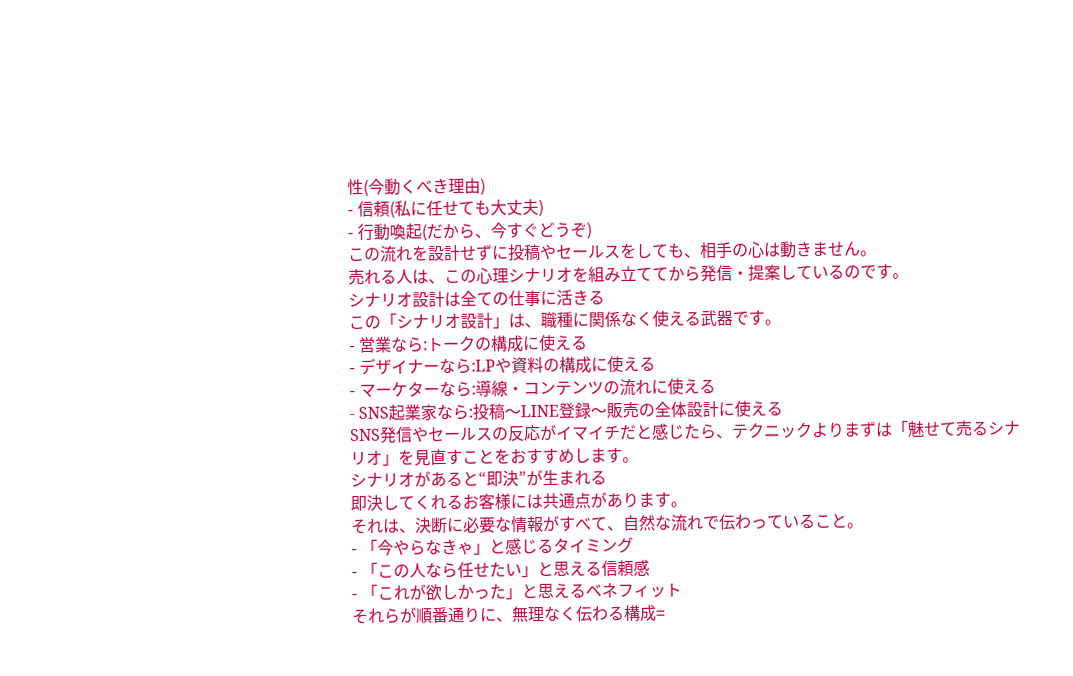性(今動くべき理由)
- 信頼(私に任せても大丈夫)
- 行動喚起(だから、今すぐどうぞ)
この流れを設計せずに投稿やセールスをしても、相手の心は動きません。
売れる人は、この心理シナリオを組み立ててから発信・提案しているのです。
シナリオ設計は全ての仕事に活きる
この「シナリオ設計」は、職種に関係なく使える武器です。
- 営業なら:トークの構成に使える
- デザイナーなら:LPや資料の構成に使える
- マーケターなら:導線・コンテンツの流れに使える
- SNS起業家なら:投稿〜LINE登録〜販売の全体設計に使える
SNS発信やセールスの反応がイマイチだと感じたら、テクニックよりまずは「魅せて売るシナリオ」を見直すことをおすすめします。
シナリオがあると“即決”が生まれる
即決してくれるお客様には共通点があります。
それは、決断に必要な情報がすべて、自然な流れで伝わっていること。
- 「今やらなきゃ」と感じるタイミング
- 「この人なら任せたい」と思える信頼感
- 「これが欲しかった」と思えるベネフィット
それらが順番通りに、無理なく伝わる構成=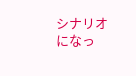シナリオになっ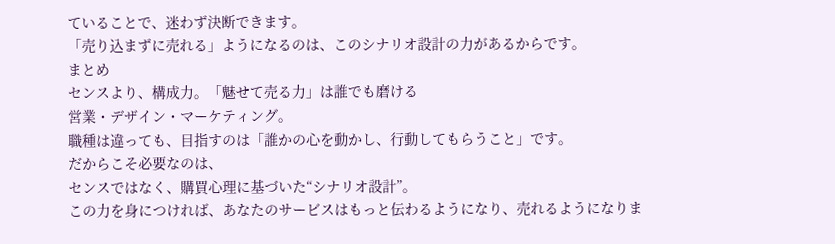ていることで、迷わず決断できます。
「売り込まずに売れる」ようになるのは、このシナリオ設計の力があるからです。
まとめ
センスより、構成力。「魅せて売る力」は誰でも磨ける
営業・デザイン・マーケティング。
職種は違っても、目指すのは「誰かの心を動かし、行動してもらうこと」です。
だからこそ必要なのは、
センスではなく、購買心理に基づいた“シナリオ設計”。
この力を身につければ、あなたのサービスはもっと伝わるようになり、売れるようになりま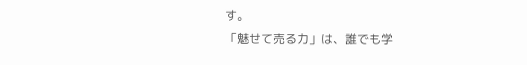す。
「魅せて売る力」は、誰でも学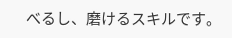べるし、磨けるスキルです。